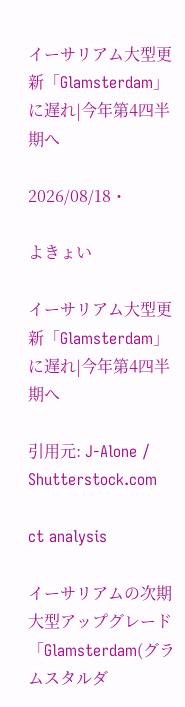イーサリアム大型更新「Glamsterdam」に遅れ|今年第4四半期へ

2026/08/18・

よきょい

イーサリアム大型更新「Glamsterdam」に遅れ|今年第4四半期へ

引用元: J-Alone / Shutterstock.com

ct analysis

イーサリアムの次期大型アップグレード「Glamsterdam(グラムスタルダ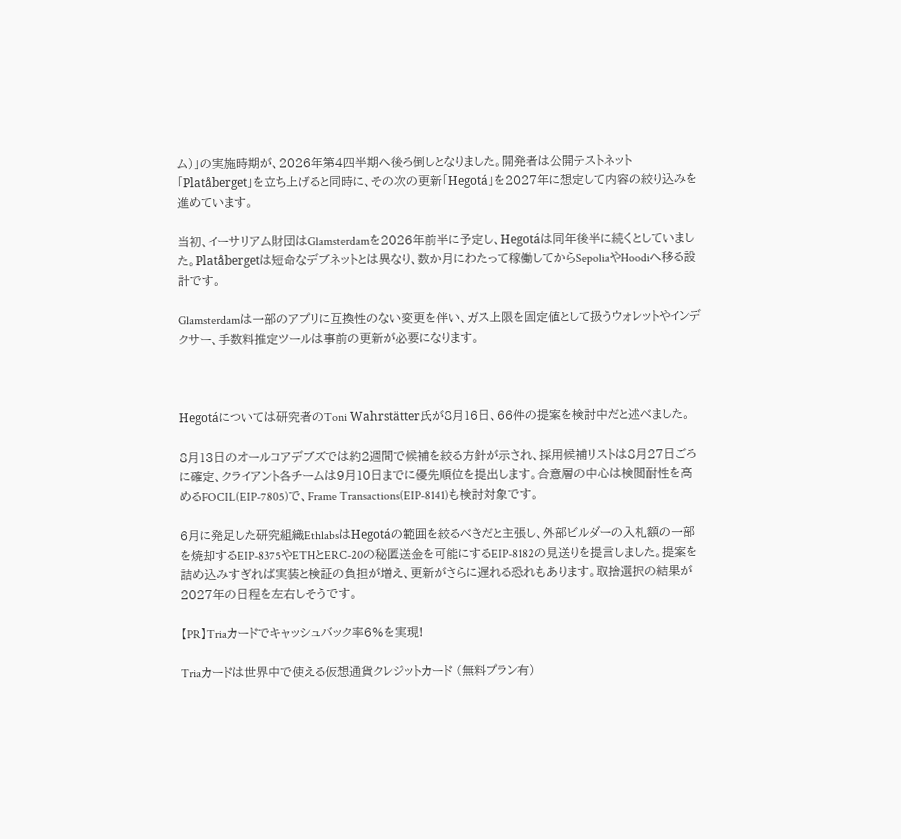ム)」の実施時期が、2026年第4四半期へ後ろ倒しとなりました。開発者は公開テストネット「Platåberget」を立ち上げると同時に、その次の更新「Hegotá」を2027年に想定して内容の絞り込みを進めています。

当初、イーサリアム財団はGlamsterdamを2026年前半に予定し、Hegotáは同年後半に続くとしていました。Platåbergetは短命なデブネットとは異なり、数か月にわたって稼働してからSepoliaやHoodiへ移る設計です。

Glamsterdamは一部のアプリに互換性のない変更を伴い、ガス上限を固定値として扱うウォレットやインデクサー、手数料推定ツールは事前の更新が必要になります。



Hegotáについては研究者のToni Wahrstätter氏が8月16日、66件の提案を検討中だと述べました。

8月13日のオールコアデブズでは約2週間で候補を絞る方針が示され、採用候補リストは8月27日ごろに確定、クライアント各チームは9月10日までに優先順位を提出します。合意層の中心は検閲耐性を高めるFOCIL(EIP-7805)で、Frame Transactions(EIP-8141)も検討対象です。

6月に発足した研究組織EthlabsはHegotáの範囲を絞るべきだと主張し、外部ビルダーの入札額の一部を焼却するEIP-8375やETHとERC-20の秘匿送金を可能にするEIP-8182の見送りを提言しました。提案を詰め込みすぎれば実装と検証の負担が増え、更新がさらに遅れる恐れもあります。取捨選択の結果が2027年の日程を左右しそうです。

【PR】Triaカードでキャッシュバック率6%を実現!

Triaカードは世界中で使える仮想通貨クレジットカード (無料プラン有)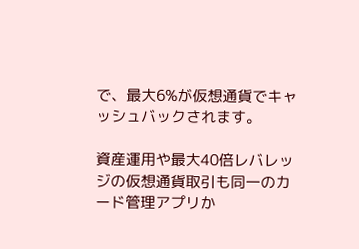で、最大6%が仮想通貨でキャッシュバックされます。

資産運用や最大40倍レバレッジの仮想通貨取引も同一のカード管理アプリか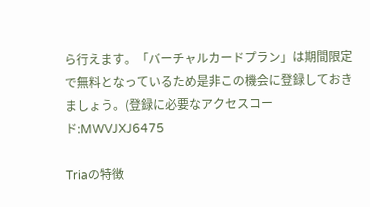ら行えます。「バーチャルカードプラン」は期間限定で無料となっているため是非この機会に登録しておきましょう。(登録に必要なアクセスコード:MWVJXJ6475

Triaの特徴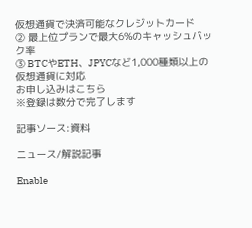仮想通貨で決済可能なクレジットカード
② 最上位プランで最大6%のキャッシュバック率
③ BTCやETH、JPYCなど1,000種類以上の仮想通貨に対応
お申し込みはこちら
※登録は数分で完了します

記事ソース:資料

ニュース/解説記事

Enable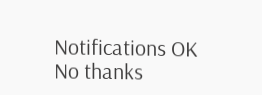Notifications OK No thanks